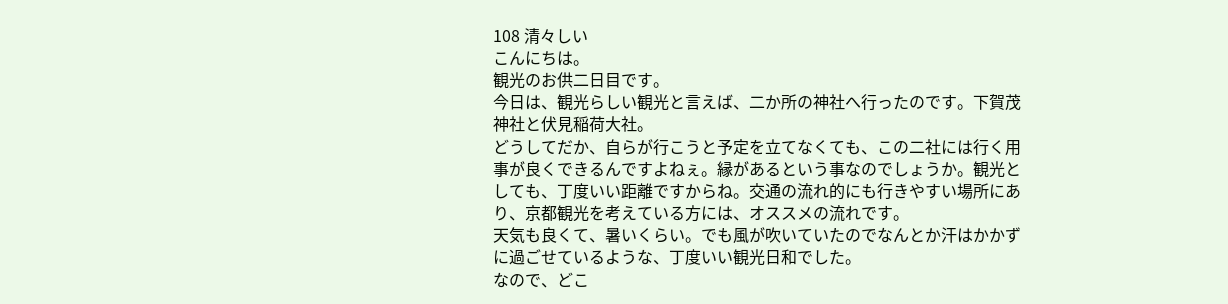108 清々しい
こんにちは。
観光のお供二日目です。
今日は、観光らしい観光と言えば、二か所の神社へ行ったのです。下賀茂神社と伏見稲荷大社。
どうしてだか、自らが行こうと予定を立てなくても、この二社には行く用事が良くできるんですよねぇ。縁があるという事なのでしょうか。観光としても、丁度いい距離ですからね。交通の流れ的にも行きやすい場所にあり、京都観光を考えている方には、オススメの流れです。
天気も良くて、暑いくらい。でも風が吹いていたのでなんとか汗はかかずに過ごせているような、丁度いい観光日和でした。
なので、どこ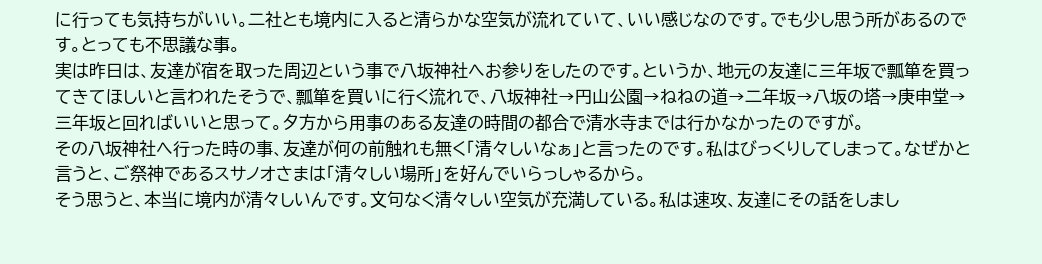に行っても気持ちがいい。二社とも境内に入ると清らかな空気が流れていて、いい感じなのです。でも少し思う所があるのです。とっても不思議な事。
実は昨日は、友達が宿を取った周辺という事で八坂神社へお参りをしたのです。というか、地元の友達に三年坂で瓢箪を買ってきてほしいと言われたそうで、瓢箪を買いに行く流れで、八坂神社→円山公園→ねねの道→二年坂→八坂の塔→庚申堂→三年坂と回ればいいと思って。夕方から用事のある友達の時間の都合で清水寺までは行かなかったのですが。
その八坂神社へ行った時の事、友達が何の前触れも無く「清々しいなぁ」と言ったのです。私はびっくりしてしまって。なぜかと言うと、ご祭神であるスサノオさまは「清々しい場所」を好んでいらっしゃるから。
そう思うと、本当に境内が清々しいんです。文句なく清々しい空気が充満している。私は速攻、友達にその話をしまし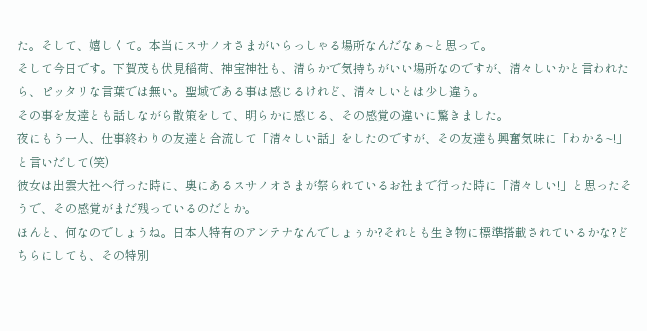た。そして、嬉しくて。本当にスサノオさまがいらっしゃる場所なんだなぁ~と思って。
そして今日です。下賀茂も伏見稲荷、神宝神社も、清らかで気持ちがいい場所なのですが、清々しいかと言われたら、ピッタリな言葉では無い。聖域である事は感じるけれど、清々しいとは少し違う。
その事を友達とも話しながら散策をして、明らかに感じる、その感覚の違いに驚きました。
夜にもう一人、仕事終わりの友達と合流して「清々しい話」をしたのですが、その友達も興奮気味に「わかる~!」と言いだして(笑)
彼女は出雲大社へ行った時に、奥にあるスサノオさまが祭られているお社まで行った時に「清々しい!」と思ったそうで、その感覚がまだ残っているのだとか。
ほんと、何なのでしょうね。日本人特有のアンテナなんでしょぅか?それとも生き物に標準搭載されているかな?どちらにしても、その特別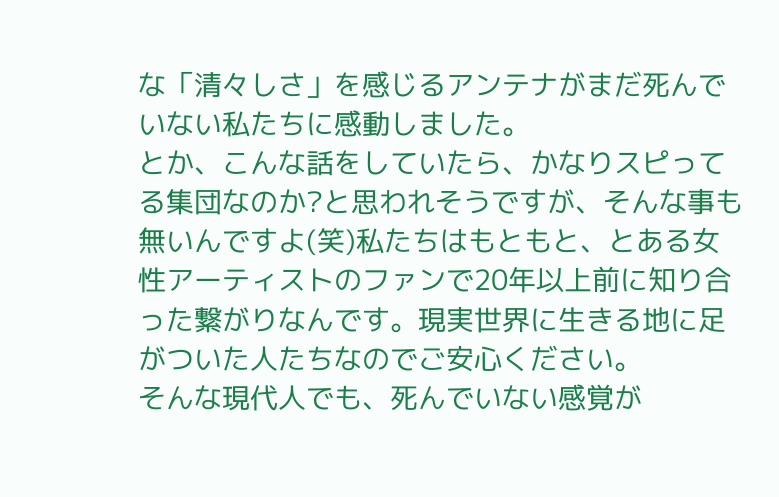な「清々しさ」を感じるアンテナがまだ死んでいない私たちに感動しました。
とか、こんな話をしていたら、かなりスピってる集団なのか?と思われそうですが、そんな事も無いんですよ(笑)私たちはもともと、とある女性アーティストのファンで20年以上前に知り合った繋がりなんです。現実世界に生きる地に足がついた人たちなのでご安心ください。
そんな現代人でも、死んでいない感覚が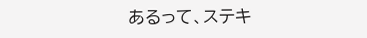あるって、ステキ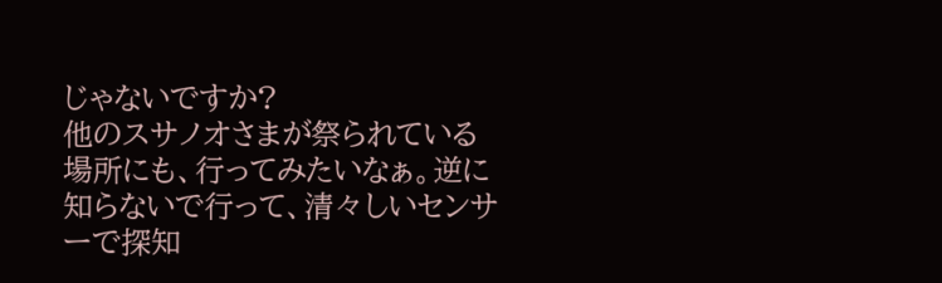じゃないですか?
他のスサノオさまが祭られている場所にも、行ってみたいなぁ。逆に知らないで行って、清々しいセンサーで探知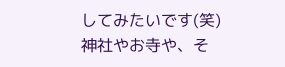してみたいです(笑)
神社やお寺や、そ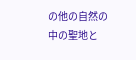の他の自然の中の聖地と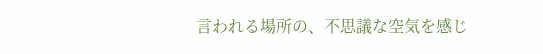言われる場所の、不思議な空気を感じ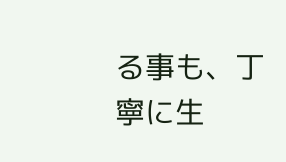る事も、丁寧に生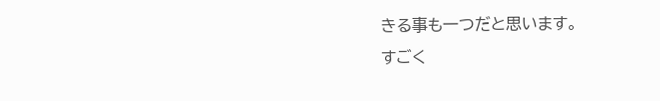きる事も一つだと思います。
すごく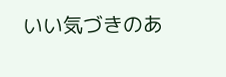いい気づきのあ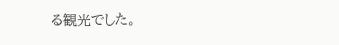る観光でした。